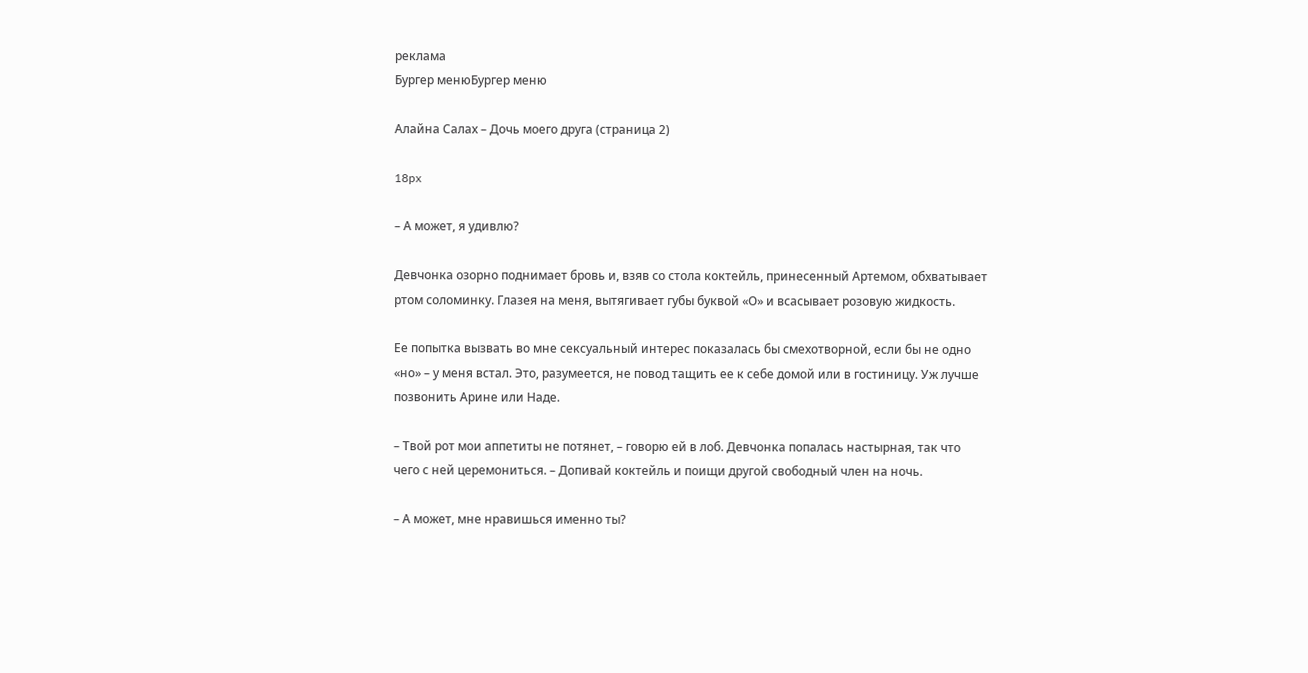реклама
Бургер менюБургер меню

Алайна Салах – Дочь моего друга (страница 2)

18px

– А может, я удивлю?

Девчонка озорно поднимает бровь и, взяв со стола коктейль, принесенный Артемом, обхватывает ртом соломинку. Глазея на меня, вытягивает губы буквой «О» и всасывает розовую жидкость.

Ее попытка вызвать во мне сексуальный интерес показалась бы смехотворной, если бы не одно «но» – у меня встал. Это, разумеется, не повод тащить ее к себе домой или в гостиницу. Уж лучше позвонить Арине или Наде.

– Твой рот мои аппетиты не потянет, – говорю ей в лоб. Девчонка попалась настырная, так что чего с ней церемониться. – Допивай коктейль и поищи другой свободный член на ночь.

– А может, мне нравишься именно ты?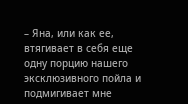– Яна, или как ее, втягивает в себя еще одну порцию нашего эксклюзивного пойла и подмигивает мне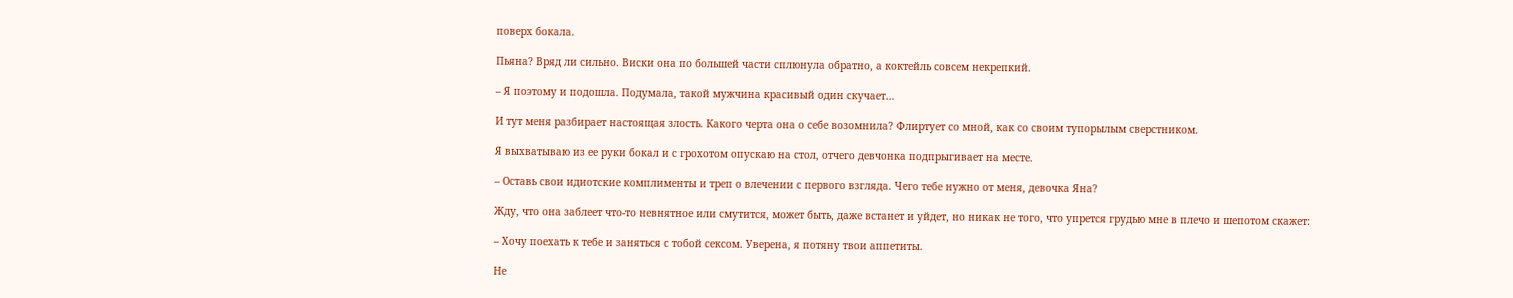поверх бокала.

Пьяна? Вряд ли сильно. Виски она по большей части сплюнула обратно, а коктейль совсем некрепкий.

– Я поэтому и подошла. Подумала, такой мужчина красивый один скучает…

И тут меня разбирает настоящая злость. Какого черта она о себе возомнила? Флиртует со мной, как со своим тупорылым сверстником.

Я выхватываю из ее руки бокал и с грохотом опускаю на стол, отчего девчонка подпрыгивает на месте.

– Оставь свои идиотские комплименты и треп о влечении с первого взгляда. Чего тебе нужно от меня, девочка Яна?

Жду, что она заблеет что-то невнятное или смутится, может быть, даже встанет и уйдет, но никак не того, что упрется грудью мне в плечо и шепотом скажет:

– Хочу поехать к тебе и заняться с тобой сексом. Уверена, я потяну твои аппетиты.

Не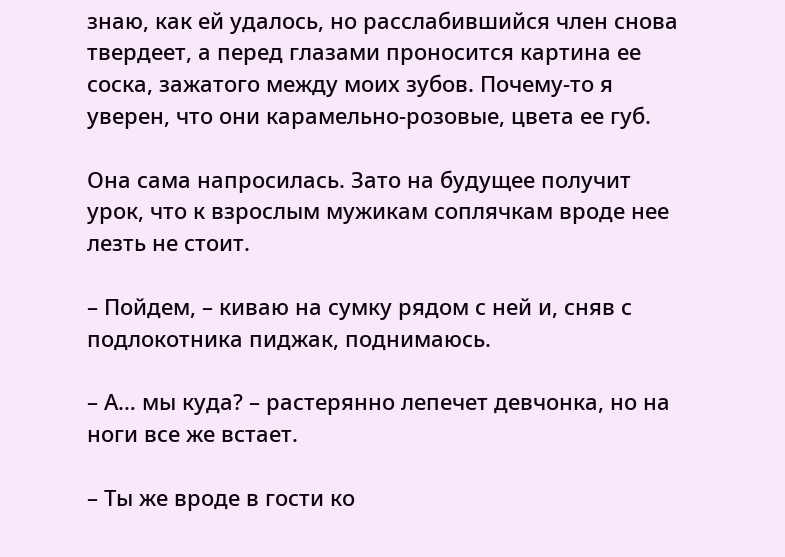знаю, как ей удалось, но расслабившийся член снова твердеет, а перед глазами проносится картина ее соска, зажатого между моих зубов. Почему-то я уверен, что они карамельно-розовые, цвета ее губ.

Она сама напросилась. Зато на будущее получит урок, что к взрослым мужикам соплячкам вроде нее лезть не стоит.

– Пойдем, – киваю на сумку рядом с ней и, сняв с подлокотника пиджак, поднимаюсь.

– А… мы куда? – растерянно лепечет девчонка, но на ноги все же встает.

– Ты же вроде в гости ко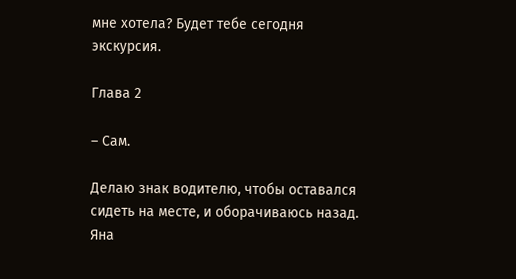мне хотела? Будет тебе сегодня экскурсия.

Глава 2

– Сам.

Делаю знак водителю, чтобы оставался сидеть на месте, и оборачиваюсь назад. Яна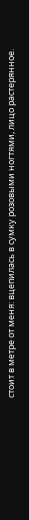стоит в метре от меня: вцепилась в сумку розовыми ногтями, лицо растерянное.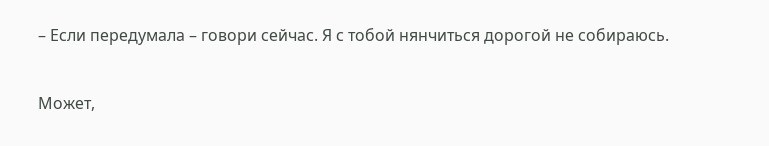– Если передумала – говори сейчас. Я с тобой нянчиться дорогой не собираюсь.

Может,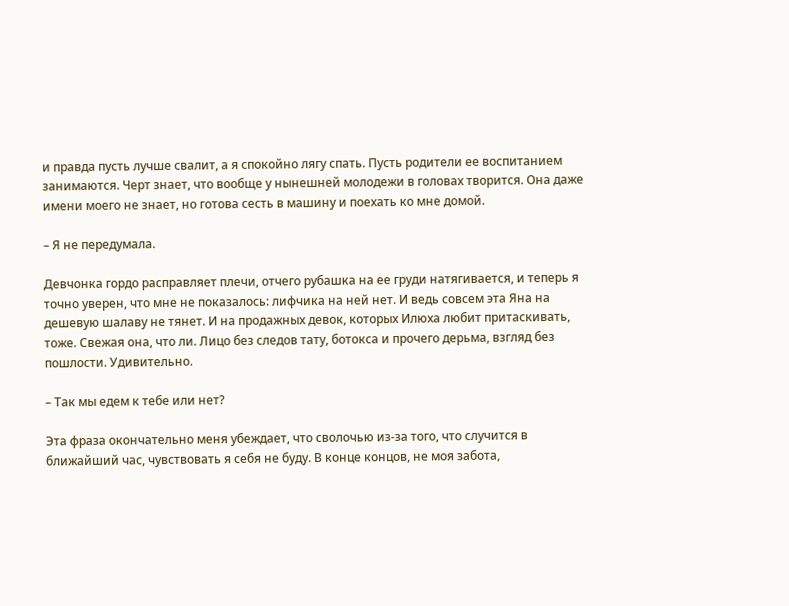и правда пусть лучше свалит, а я спокойно лягу спать. Пусть родители ее воспитанием занимаются. Черт знает, что вообще у нынешней молодежи в головах творится. Она даже имени моего не знает, но готова сесть в машину и поехать ко мне домой.

– Я не передумала.

Девчонка гордо расправляет плечи, отчего рубашка на ее груди натягивается, и теперь я точно уверен, что мне не показалось: лифчика на ней нет. И ведь совсем эта Яна на дешевую шалаву не тянет. И на продажных девок, которых Илюха любит притаскивать, тоже. Свежая она, что ли. Лицо без следов тату, ботокса и прочего дерьма, взгляд без пошлости. Удивительно.

– Так мы едем к тебе или нет?

Эта фраза окончательно меня убеждает, что сволочью из-за того, что случится в ближайший час, чувствовать я себя не буду. В конце концов, не моя забота,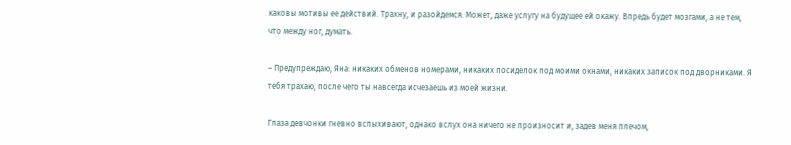каковы мотивы ее действий. Трахну, и разойдемся. Может, даже услугу на будущее ей окажу. Впредь будет мозгами, а не тем, что между ног, думать.

– Предупреждаю, Яна: никаких обменов номерами, никаких посиделок под моими окнами, никаких записок под дворниками. Я тебя трахаю, после чего ты навсегда исчезаешь из моей жизни.

Глаза девчонки гневно вспыхивают, однако вслух она ничего не произносит и, задев меня плечом,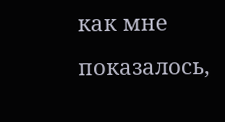как мне показалось,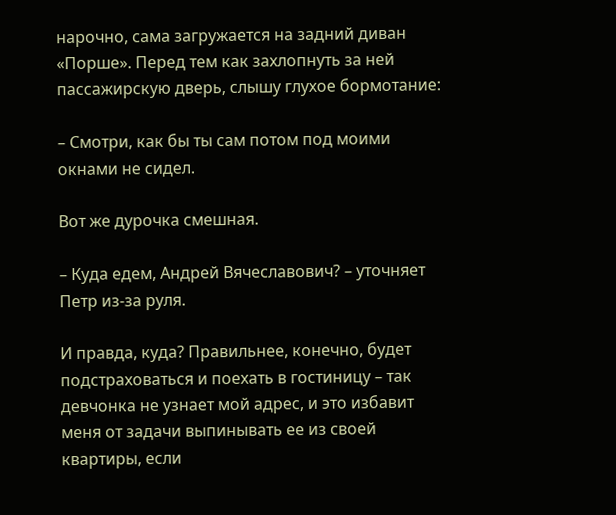нарочно, сама загружается на задний диван «Порше». Перед тем как захлопнуть за ней пассажирскую дверь, слышу глухое бормотание:

– Смотри, как бы ты сам потом под моими окнами не сидел.

Вот же дурочка смешная.

– Куда едем, Андрей Вячеславович? – уточняет Петр из-за руля.

И правда, куда? Правильнее, конечно, будет подстраховаться и поехать в гостиницу – так девчонка не узнает мой адрес, и это избавит меня от задачи выпинывать ее из своей квартиры, если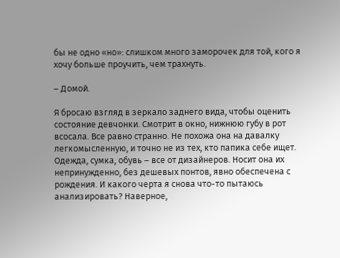бы не одно «но»: слишком много заморочек для той, кого я хочу больше проучить, чем трахнуть.

– Домой.

Я бросаю взгляд в зеркало заднего вида, чтобы оценить состояние девчонки. Смотрит в окно, нижнюю губу в рот всосала. Все равно странно. Не похожа она на давалку легкомысленную, и точно не из тех, кто папика себе ищет. Одежда, сумка, обувь – все от дизайнеров. Носит она их непринужденно, без дешевых понтов, явно обеспечена с рождения. И какого черта я снова что-то пытаюсь анализировать? Наверное,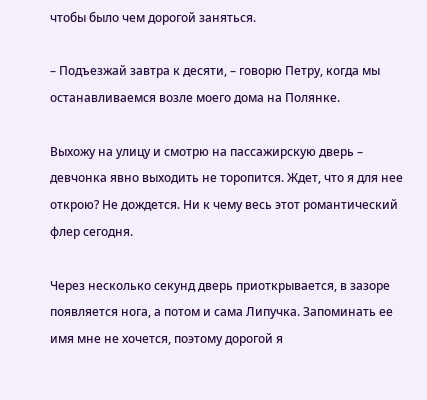чтобы было чем дорогой заняться.

– Подъезжай завтра к десяти, – говорю Петру, когда мы останавливаемся возле моего дома на Полянке.

Выхожу на улицу и смотрю на пассажирскую дверь – девчонка явно выходить не торопится. Ждет, что я для нее открою? Не дождется. Ни к чему весь этот романтический флер сегодня.

Через несколько секунд дверь приоткрывается, в зазоре появляется нога, а потом и сама Липучка. Запоминать ее имя мне не хочется, поэтому дорогой я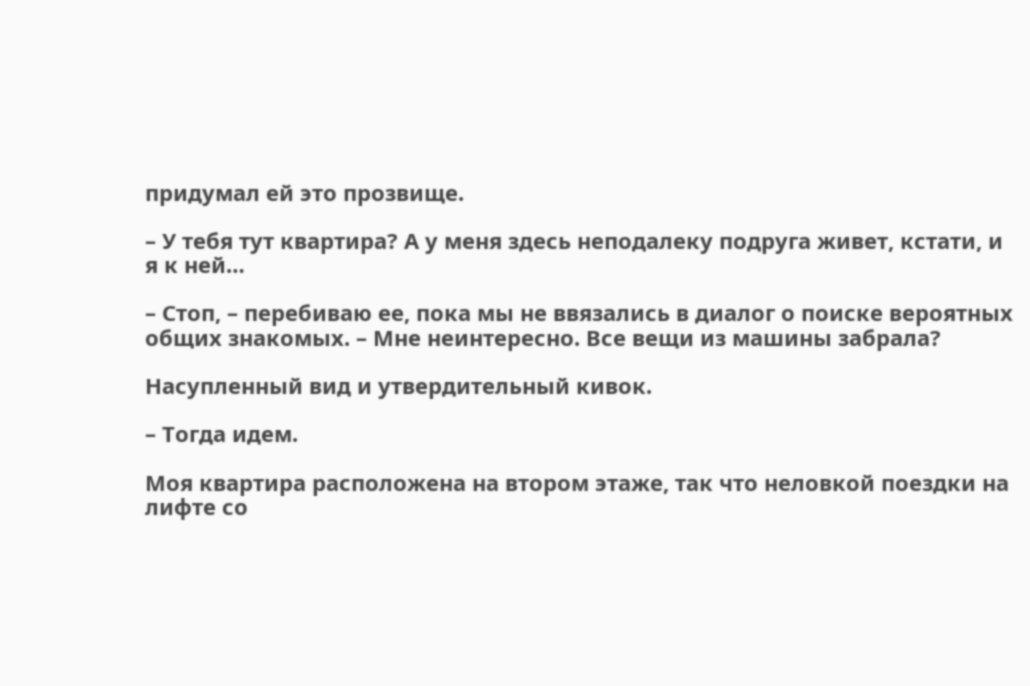придумал ей это прозвище.

– У тебя тут квартира? А у меня здесь неподалеку подруга живет, кстати, и я к ней…

– Стоп, – перебиваю ее, пока мы не ввязались в диалог о поиске вероятных общих знакомых. – Мне неинтересно. Все вещи из машины забрала?

Насупленный вид и утвердительный кивок.

– Тогда идем.

Моя квартира расположена на втором этаже, так что неловкой поездки на лифте со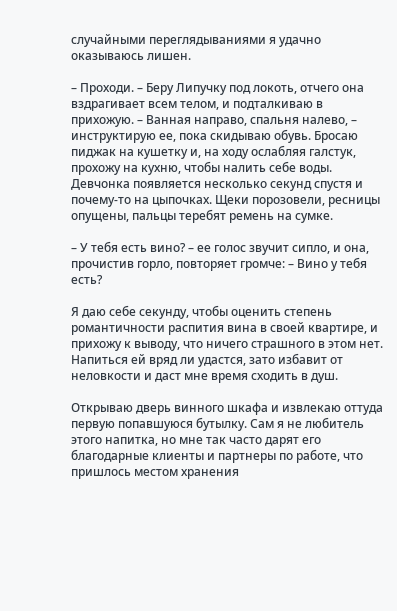случайными переглядываниями я удачно оказываюсь лишен.

– Проходи. – Беру Липучку под локоть, отчего она вздрагивает всем телом, и подталкиваю в прихожую. – Ванная направо, спальня налево, – инструктирую ее, пока скидываю обувь. Бросаю пиджак на кушетку и, на ходу ослабляя галстук, прохожу на кухню, чтобы налить себе воды. Девчонка появляется несколько секунд спустя и почему-то на цыпочках. Щеки порозовели, ресницы опущены, пальцы теребят ремень на сумке.

– У тебя есть вино? – ее голос звучит сипло, и она, прочистив горло, повторяет громче: – Вино у тебя есть?

Я даю себе секунду, чтобы оценить степень романтичности распития вина в своей квартире, и прихожу к выводу, что ничего страшного в этом нет. Напиться ей вряд ли удастся, зато избавит от неловкости и даст мне время сходить в душ.

Открываю дверь винного шкафа и извлекаю оттуда первую попавшуюся бутылку. Сам я не любитель этого напитка, но мне так часто дарят его благодарные клиенты и партнеры по работе, что пришлось местом хранения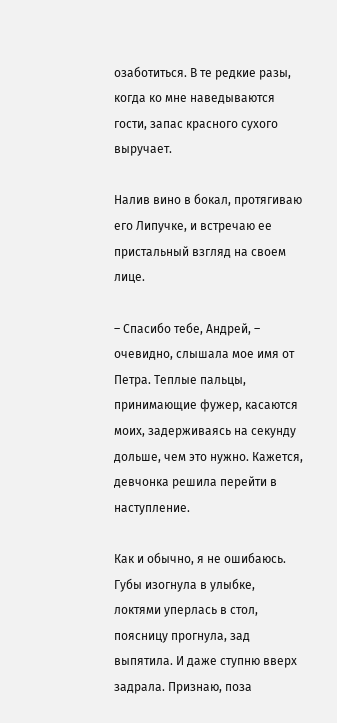озаботиться. В те редкие разы, когда ко мне наведываются гости, запас красного сухого выручает.

Налив вино в бокал, протягиваю его Липучке, и встречаю ее пристальный взгляд на своем лице.

– Спасибо тебе, Андрей, – очевидно, слышала мое имя от Петра. Теплые пальцы, принимающие фужер, касаются моих, задерживаясь на секунду дольше, чем это нужно. Кажется, девчонка решила перейти в наступление.

Как и обычно, я не ошибаюсь. Губы изогнула в улыбке, локтями уперлась в стол, поясницу прогнула, зад выпятила. И даже ступню вверх задрала. Признаю, поза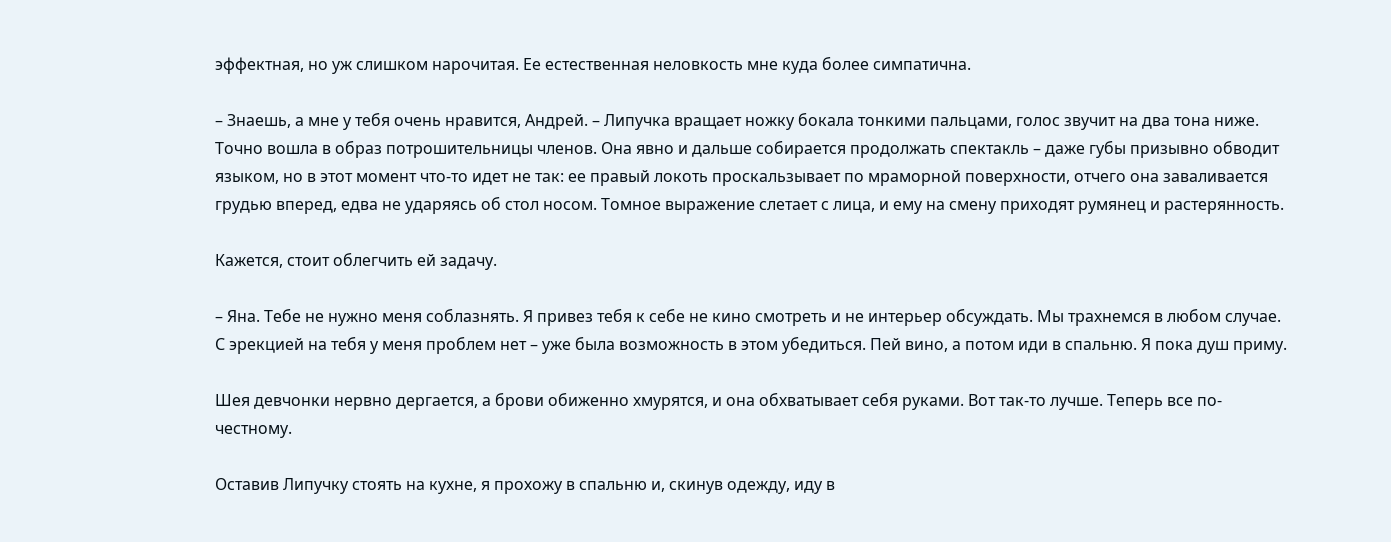эффектная, но уж слишком нарочитая. Ее естественная неловкость мне куда более симпатична.

– Знаешь, а мне у тебя очень нравится, Андрей. – Липучка вращает ножку бокала тонкими пальцами, голос звучит на два тона ниже. Точно вошла в образ потрошительницы членов. Она явно и дальше собирается продолжать спектакль – даже губы призывно обводит языком, но в этот момент что-то идет не так: ее правый локоть проскальзывает по мраморной поверхности, отчего она заваливается грудью вперед, едва не ударяясь об стол носом. Томное выражение слетает с лица, и ему на смену приходят румянец и растерянность.

Кажется, стоит облегчить ей задачу.

– Яна. Тебе не нужно меня соблазнять. Я привез тебя к себе не кино смотреть и не интерьер обсуждать. Мы трахнемся в любом случае. С эрекцией на тебя у меня проблем нет – уже была возможность в этом убедиться. Пей вино, а потом иди в спальню. Я пока душ приму.

Шея девчонки нервно дергается, а брови обиженно хмурятся, и она обхватывает себя руками. Вот так-то лучше. Теперь все по-честному.

Оставив Липучку стоять на кухне, я прохожу в спальню и, скинув одежду, иду в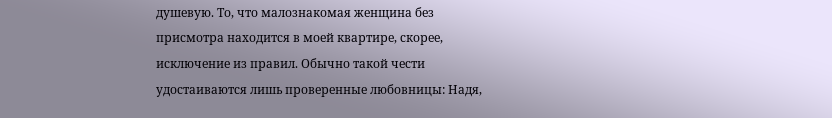душевую. То, что малознакомая женщина без присмотра находится в моей квартире, скорее, исключение из правил. Обычно такой чести удостаиваются лишь проверенные любовницы: Надя,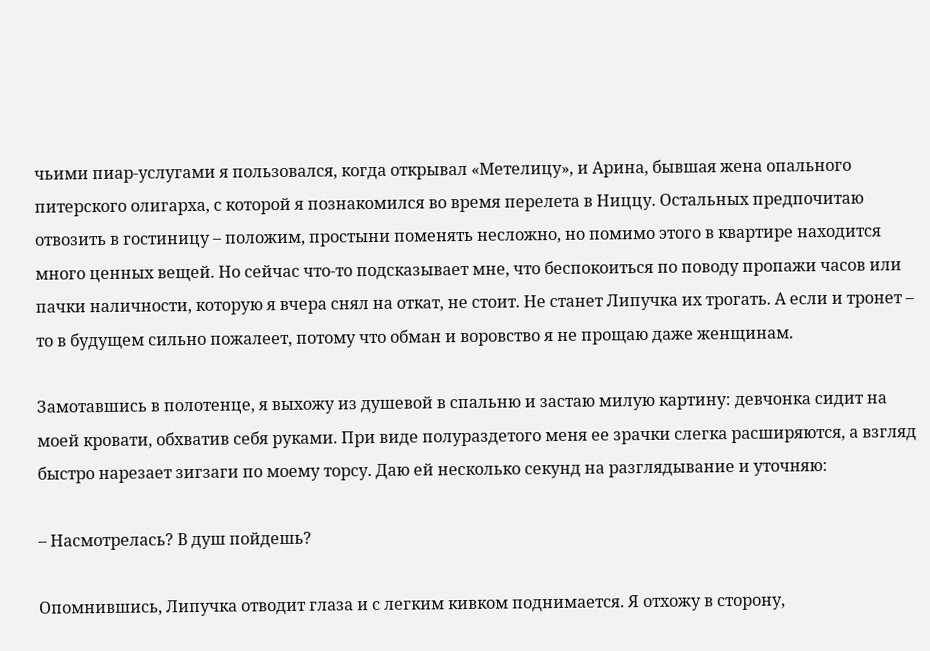чьими пиар-услугами я пользовался, когда открывал «Метелицу», и Арина, бывшая жена опального питерского олигарха, с которой я познакомился во время перелета в Ниццу. Остальных предпочитаю отвозить в гостиницу – положим, простыни поменять несложно, но помимо этого в квартире находится много ценных вещей. Но сейчас что-то подсказывает мне, что беспокоиться по поводу пропажи часов или пачки наличности, которую я вчера снял на откат, не стоит. Не станет Липучка их трогать. А если и тронет – то в будущем сильно пожалеет, потому что обман и воровство я не прощаю даже женщинам.

Замотавшись в полотенце, я выхожу из душевой в спальню и застаю милую картину: девчонка сидит на моей кровати, обхватив себя руками. При виде полураздетого меня ее зрачки слегка расширяются, а взгляд быстро нарезает зигзаги по моему торсу. Даю ей несколько секунд на разглядывание и уточняю:

– Насмотрелась? В душ пойдешь?

Опомнившись, Липучка отводит глаза и с легким кивком поднимается. Я отхожу в сторону,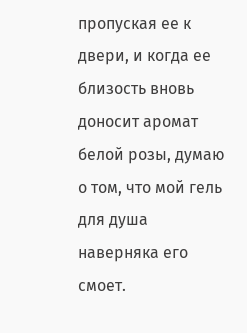пропуская ее к двери, и когда ее близость вновь доносит аромат белой розы, думаю о том, что мой гель для душа наверняка его смоет.